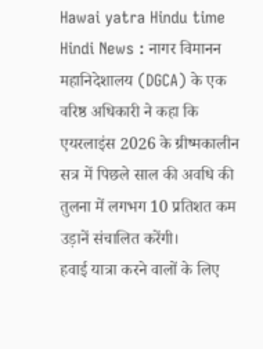Hawai yatra Hindu time Hindi News : नागर विमानन महानिदेशालय (DGCA) के एक वरिष्ठ अधिकारी ने कहा कि एयरलाइंस 2026 के ग्रीष्मकालीन सत्र में पिछले साल की अवधि की तुलना में लगभग 10 प्रतिशत कम उड़ानें संचालित करेंगी।
हवाई यात्रा करने वालों के लिए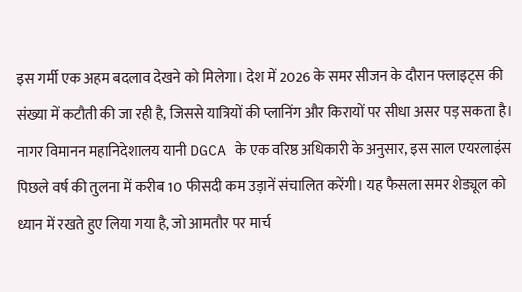इस गर्मी एक अहम बदलाव देखने को मिलेगा। देश में 2026 के समर सीजन के दौरान फ्लाइट्स की संख्या में कटौती की जा रही है, जिससे यात्रियों की प्लानिंग और किरायों पर सीधा असर पड़ सकता है।
नागर विमानन महानिदेशालय यानी DGCA के एक वरिष्ठ अधिकारी के अनुसार, इस साल एयरलाइंस पिछले वर्ष की तुलना में करीब 10 फीसदी कम उड़ानें संचालित करेंगी। यह फैसला समर शेड्यूल को ध्यान में रखते हुए लिया गया है, जो आमतौर पर मार्च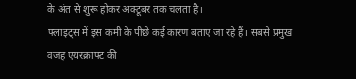के अंत से शुरू होकर अक्टूबर तक चलता है।
फ्लाइट्स में इस कमी के पीछे कई कारण बताए जा रहे हैं। सबसे प्रमुख वजह एयरक्राफ्ट की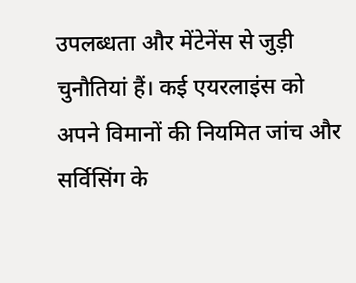उपलब्धता और मेंटेनेंस से जुड़ी चुनौतियां हैं। कई एयरलाइंस को अपने विमानों की नियमित जांच और सर्विसिंग के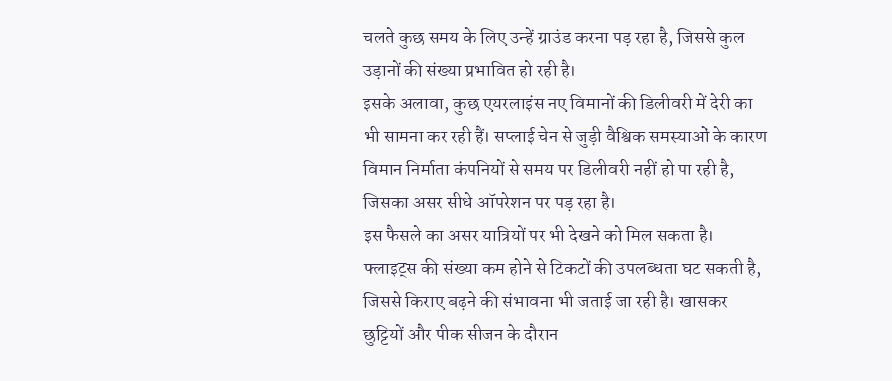चलते कुछ समय के लिए उन्हें ग्राउंड करना पड़ रहा है, जिससे कुल उड़ानों की संख्या प्रभावित हो रही है।
इसके अलावा, कुछ एयरलाइंस नए विमानों की डिलीवरी में देरी का भी सामना कर रही हैं। सप्लाई चेन से जुड़ी वैश्विक समस्याओं के कारण विमान निर्माता कंपनियों से समय पर डिलीवरी नहीं हो पा रही है, जिसका असर सीधे ऑपरेशन पर पड़ रहा है।
इस फैसले का असर यात्रियों पर भी देखने को मिल सकता है। फ्लाइट्स की संख्या कम होने से टिकटों की उपलब्धता घट सकती है, जिससे किराए बढ़ने की संभावना भी जताई जा रही है। खासकर छुट्टियों और पीक सीजन के दौरान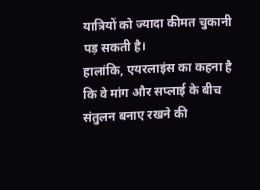यात्रियों को ज्यादा कीमत चुकानी पड़ सकती है।
हालांकि, एयरलाइंस का कहना है कि वे मांग और सप्लाई के बीच संतुलन बनाए रखने की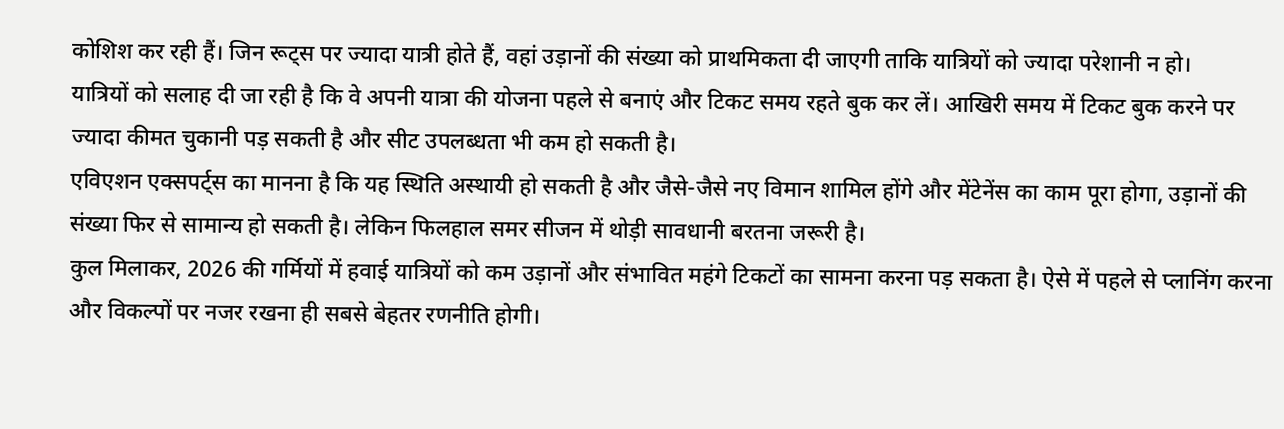कोशिश कर रही हैं। जिन रूट्स पर ज्यादा यात्री होते हैं, वहां उड़ानों की संख्या को प्राथमिकता दी जाएगी ताकि यात्रियों को ज्यादा परेशानी न हो।
यात्रियों को सलाह दी जा रही है कि वे अपनी यात्रा की योजना पहले से बनाएं और टिकट समय रहते बुक कर लें। आखिरी समय में टिकट बुक करने पर ज्यादा कीमत चुकानी पड़ सकती है और सीट उपलब्धता भी कम हो सकती है।
एविएशन एक्सपर्ट्स का मानना है कि यह स्थिति अस्थायी हो सकती है और जैसे-जैसे नए विमान शामिल होंगे और मेंटेनेंस का काम पूरा होगा, उड़ानों की संख्या फिर से सामान्य हो सकती है। लेकिन फिलहाल समर सीजन में थोड़ी सावधानी बरतना जरूरी है।
कुल मिलाकर, 2026 की गर्मियों में हवाई यात्रियों को कम उड़ानों और संभावित महंगे टिकटों का सामना करना पड़ सकता है। ऐसे में पहले से प्लानिंग करना और विकल्पों पर नजर रखना ही सबसे बेहतर रणनीति होगी।